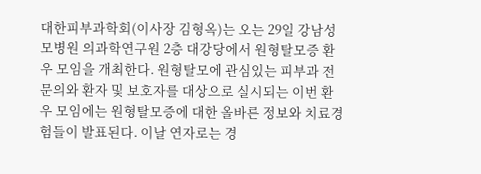대한피부과학회(이사장 김형옥)는 오는 29일 강남성모병원 의과학연구원 2층 대강당에서 원형탈모증 환우 모임을 개최한다. 원형탈모에 관심있는 피부과 전문의와 환자 및 보호자를 대상으로 실시되는 이번 환우 모임에는 원형탈모증에 대한 올바른 정보와 치료경험들이 발표된다. 이날 연자로는 경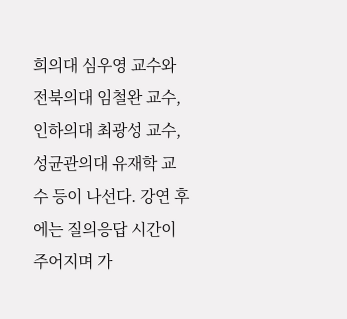희의대 심우영 교수와 전북의대 임철완 교수, 인하의대 최광성 교수, 성균관의대 유재학 교수 등이 나선다. 강연 후에는 질의응답 시간이 주어지며 가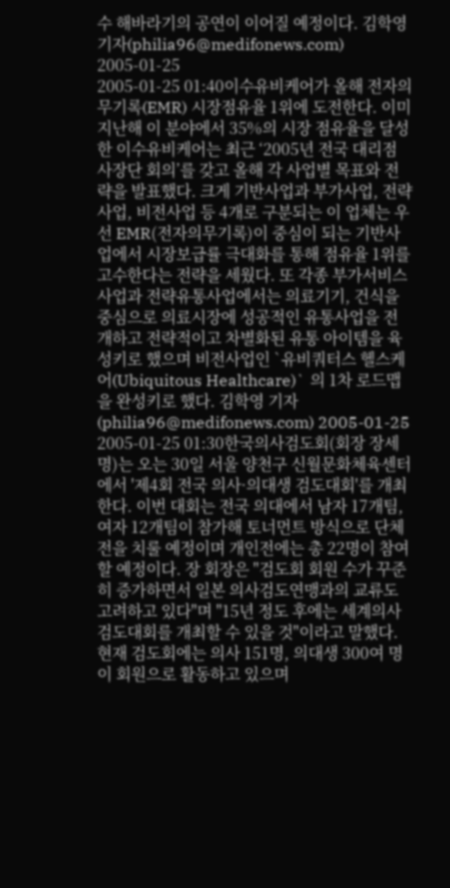수 해바라기의 공연이 이어질 예정이다. 김학영 기자(philia96@medifonews.com) 2005-01-25
2005-01-25 01:40이수유비케어가 올해 전자의무기록(EMR) 시장점유율 1위에 도전한다. 이미 지난해 이 분야에서 35%의 시장 점유율을 달성한 이수유비케어는 최근 ‘2005년 전국 대리점 사장단 회의’를 갖고 올해 각 사업별 목표와 전략을 발표했다. 크게 기반사업과 부가사업, 전략사업, 비전사업 등 4개로 구분되는 이 업체는 우선 EMR(전자의무기록)이 중심이 되는 기반사업에서 시장보급률 극대화를 통해 점유율 1위를 고수한다는 전략을 세웠다. 또 각종 부가서비스 사업과 전략유통사업에서는 의료기기, 건식을 중심으로 의료시장에 성공적인 유통사업을 전개하고 전략적이고 차별화된 유통 아이템을 육성키로 했으며 비전사업인 `유비쿼터스 헬스케어(Ubiquitous Healthcare)` 의 1차 로드맵을 완성키로 했다. 김학영 기자(philia96@medifonews.com) 2005-01-25
2005-01-25 01:30한국의사검도회(회장 장세명)는 오는 30일 서울 양천구 신월문화체육센터에서 '제4회 전국 의사·의대생 검도대회'를 개최한다. 이번 대회는 전국 의대에서 남자 17개팀, 여자 12개팀이 참가해 토너먼트 방식으로 단체전을 치룰 예정이며 개인전에는 총 22명이 참여할 예정이다. 장 회장은 "검도회 회원 수가 꾸준히 증가하면서 일본 의사검도연맹과의 교류도 고려하고 있다"며 "15년 정도 후에는 세계의사검도대회를 개최할 수 있을 것"이라고 말했다. 현재 검도회에는 의사 151명, 의대생 300여 명이 회원으로 활동하고 있으며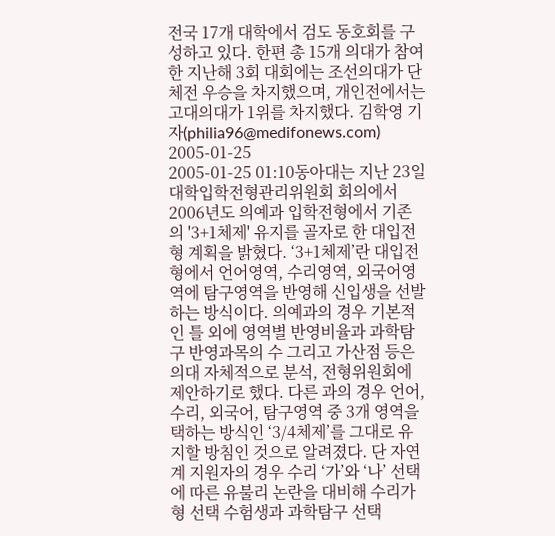전국 17개 대학에서 검도 동호회를 구성하고 있다. 한편 총 15개 의대가 참여한 지난해 3회 대회에는 조선의대가 단체전 우승을 차지했으며, 개인전에서는 고대의대가 1위를 차지했다. 김학영 기자(philia96@medifonews.com) 2005-01-25
2005-01-25 01:10동아대는 지난 23일 대학입학전형관리위원회 회의에서 2006년도 의예과 입학전형에서 기존의 '3+1체제' 유지를 골자로 한 대입전형 계획을 밝혔다. ‘3+1체제’란 대입전형에서 언어영역, 수리영역, 외국어영역에 탐구영역을 반영해 신입생을 선발하는 방식이다. 의예과의 경우 기본적인 틀 외에 영역별 반영비율과 과학탐구 반영과목의 수 그리고 가산점 등은 의대 자체적으로 분석, 전형위원회에 제안하기로 했다. 다른 과의 경우 언어, 수리, 외국어, 탐구영역 중 3개 영역을 택하는 방식인 ‘3/4체제’를 그대로 유지할 방침인 것으로 알려졌다. 단 자연계 지원자의 경우 수리 ‘가’와 ‘나’ 선택에 따른 유불리 논란을 대비해 수리가형 선택 수험생과 과학탐구 선택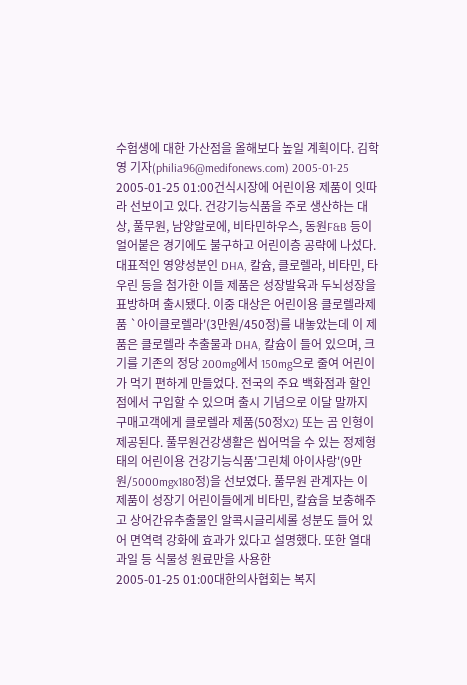수험생에 대한 가산점을 올해보다 높일 계획이다. 김학영 기자(philia96@medifonews.com) 2005-01-25
2005-01-25 01:00건식시장에 어린이용 제품이 잇따라 선보이고 있다. 건강기능식품을 주로 생산하는 대상, 풀무원, 남양알로에, 비타민하우스, 동원F&B 등이 얼어붙은 경기에도 불구하고 어린이층 공략에 나섰다. 대표적인 영양성분인 DHA, 칼슘, 클로렐라, 비타민, 타우린 등을 첨가한 이들 제품은 성장발육과 두뇌성장을 표방하며 출시됐다. 이중 대상은 어린이용 클로렐라제품 `아이클로렐라'(3만원/450정)를 내놓았는데 이 제품은 클로렐라 추출물과 DHA, 칼슘이 들어 있으며, 크기를 기존의 정당 200mg에서 150mg으로 줄여 어린이가 먹기 편하게 만들었다. 전국의 주요 백화점과 할인점에서 구입할 수 있으며 출시 기념으로 이달 말까지 구매고객에게 클로렐라 제품(50정X2) 또는 곰 인형이 제공된다. 풀무원건강생활은 씹어먹을 수 있는 정제형태의 어린이용 건강기능식품'그린체 아이사랑'(9만원/5000mgx180정)을 선보였다. 풀무원 관계자는 이 제품이 성장기 어린이들에게 비타민, 칼슘을 보충해주고 상어간유추출물인 알콕시글리세롤 성분도 들어 있어 면역력 강화에 효과가 있다고 설명했다. 또한 열대과일 등 식물성 원료만을 사용한
2005-01-25 01:00대한의사협회는 복지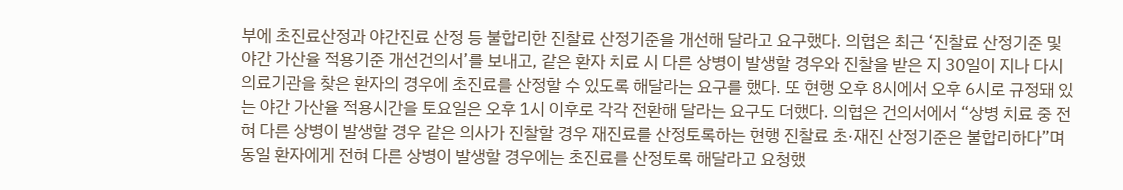부에 초진료산정과 야간진료 산정 등 불합리한 진찰료 산정기준을 개선해 달라고 요구했다. 의협은 최근 ‘진찰료 산정기준 및 야간 가산율 적용기준 개선건의서’를 보내고, 같은 환자 치료 시 다른 상병이 발생할 경우와 진찰을 받은 지 30일이 지나 다시 의료기관을 찾은 환자의 경우에 초진료를 산정할 수 있도록 해달라는 요구를 했다. 또 현행 오후 8시에서 오후 6시로 규정돼 있는 야간 가산율 적용시간을 토요일은 오후 1시 이후로 각각 전환해 달라는 요구도 더했다. 의협은 건의서에서 “상병 치료 중 전혀 다른 상병이 발생할 경우 같은 의사가 진찰할 경우 재진료를 산정토록하는 현행 진찰료 초·재진 산정기준은 불합리하다”며 동일 환자에게 전혀 다른 상병이 발생할 경우에는 초진료를 산정토록 해달라고 요청했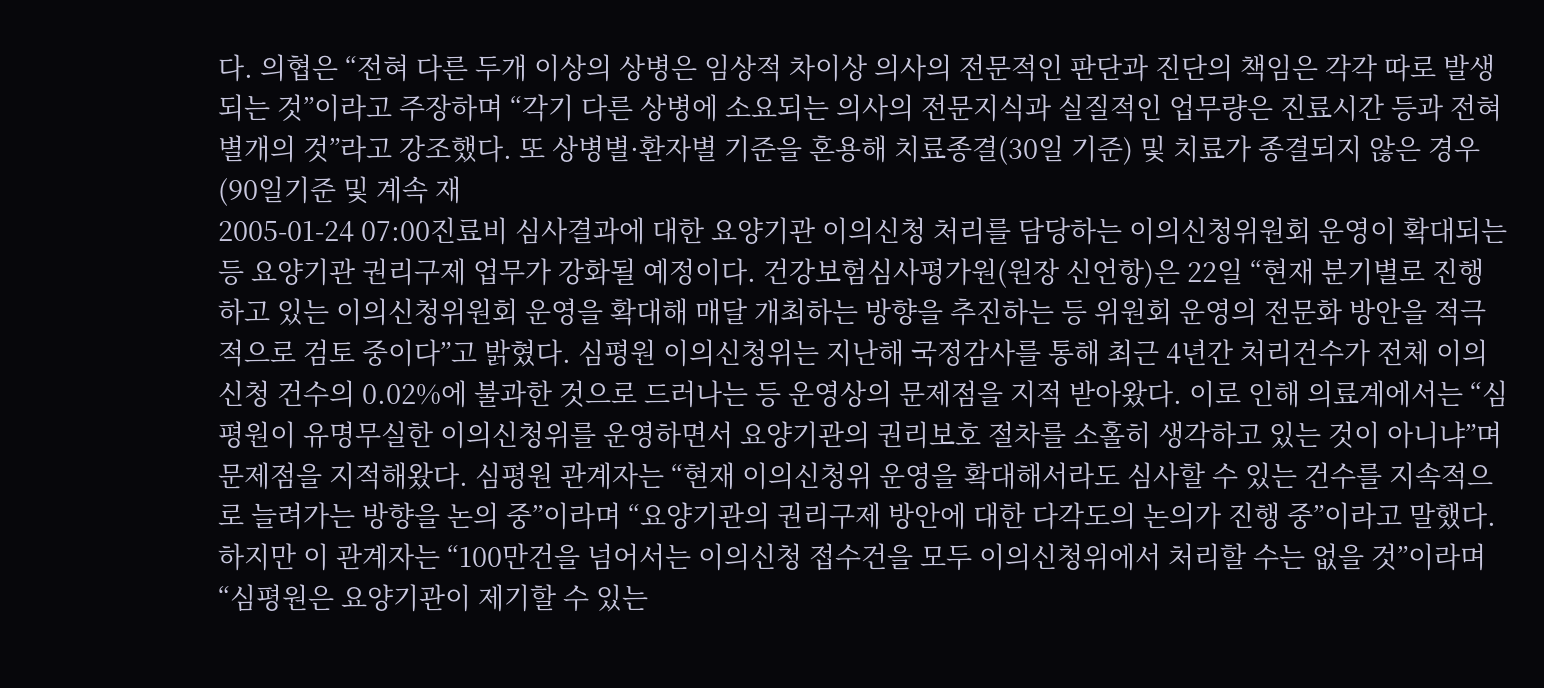다. 의협은 “전혀 다른 두개 이상의 상병은 임상적 차이상 의사의 전문적인 판단과 진단의 책임은 각각 따로 발생되는 것”이라고 주장하며 “각기 다른 상병에 소요되는 의사의 전문지식과 실질적인 업무량은 진료시간 등과 전혀 별개의 것”라고 강조했다. 또 상병별·환자별 기준을 혼용해 치료종결(30일 기준) 및 치료가 종결되지 않은 경우(90일기준 및 계속 재
2005-01-24 07:00진료비 심사결과에 대한 요양기관 이의신청 처리를 담당하는 이의신청위원회 운영이 확대되는 등 요양기관 권리구제 업무가 강화될 예정이다. 건강보험심사평가원(원장 신언항)은 22일 “현재 분기별로 진행하고 있는 이의신청위원회 운영을 확대해 매달 개최하는 방향을 추진하는 등 위원회 운영의 전문화 방안을 적극적으로 검토 중이다”고 밝혔다. 심평원 이의신청위는 지난해 국정감사를 통해 최근 4년간 처리건수가 전체 이의신청 건수의 0.02%에 불과한 것으로 드러나는 등 운영상의 문제점을 지적 받아왔다. 이로 인해 의료계에서는 “심평원이 유명무실한 이의신청위를 운영하면서 요양기관의 권리보호 절차를 소홀히 생각하고 있는 것이 아니냐”며 문제점을 지적해왔다. 심평원 관계자는 “현재 이의신청위 운영을 확대해서라도 심사할 수 있는 건수를 지속적으로 늘려가는 방향을 논의 중”이라며 “요양기관의 권리구제 방안에 대한 다각도의 논의가 진행 중”이라고 말했다. 하지만 이 관계자는 “100만건을 넘어서는 이의신청 접수건을 모두 이의신청위에서 처리할 수는 없을 것”이라며 “심평원은 요양기관이 제기할 수 있는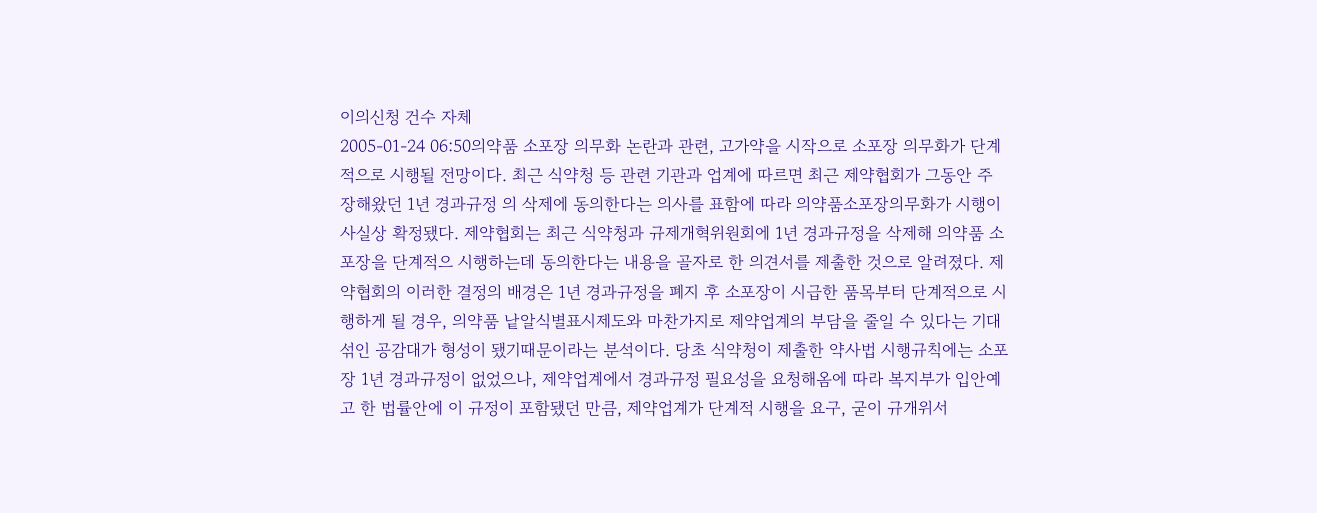이의신청 건수 자체
2005-01-24 06:50의약품 소포장 의무화 논란과 관련, 고가약을 시작으로 소포장 의무화가 단계적으로 시행될 전망이다. 최근 식약청 등 관련 기관과 업계에 따르면 최근 제약협회가 그동안 주장해왔던 1년 경과규정 의 삭제에 동의한다는 의사를 표함에 따라 의약품소포장의무화가 시행이 사실상 확정됐다. 제약협회는 최근 식약청과 규제개혁위원회에 1년 경과규정을 삭제해 의약품 소포장을 단계적으 시행하는데 동의한다는 내용을 골자로 한 의견서를 제출한 것으로 알려졌다. 제약협회의 이러한 결정의 배경은 1년 경과규정을 폐지 후 소포장이 시급한 품목부터 단계적으로 시행하게 될 경우, 의약품 낱알식별표시제도와 마찬가지로 제약업계의 부담을 줄일 수 있다는 기대섞인 공감대가 형성이 됐기때문이라는 분석이다. 당초 식약청이 제출한 약사법 시행규칙에는 소포장 1년 경과규정이 없었으나, 제약업계에서 경과규정 필요성을 요청해옴에 따라 복지부가 입안예고 한 법률안에 이 규정이 포함됐던 만큼, 제약업계가 단계적 시행을 요구, 굳이 규개위서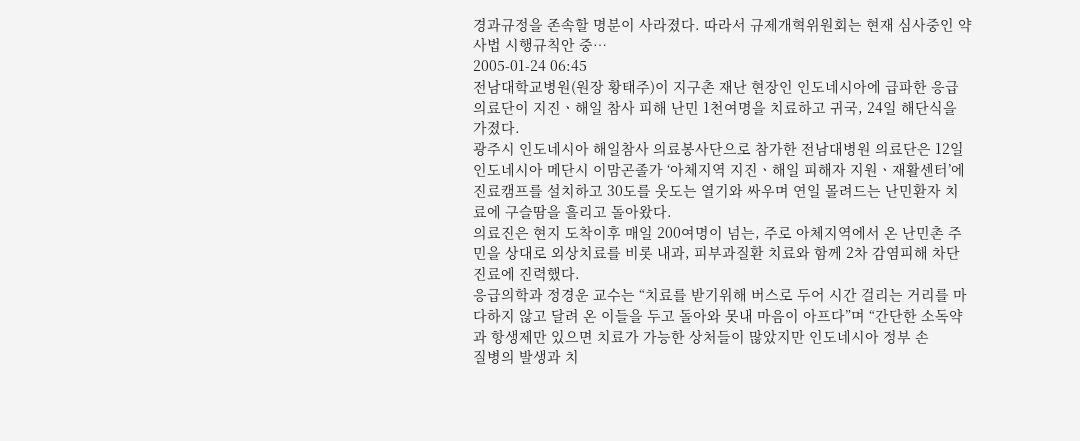경과규정을 존속할 명분이 사라졌다. 따라서 규제개혁위원회는 현재 심사중인 약사법 시행규칙안 중…
2005-01-24 06:45
전남대학교병원(원장 황태주)이 지구촌 재난 현장인 인도네시아에 급파한 응급 의료단이 지진ㆍ해일 참사 피해 난민 1천여명을 치료하고 귀국, 24일 해단식을 가졌다.
광주시 인도네시아 해일참사 의료봉사단으로 참가한 전남대병원 의료단은 12일 인도네시아 메단시 이맘곤졸가 ‘아체지역 지진ㆍ해일 피해자 지원ㆍ재활센터’에 진료캠프를 설치하고 30도를 웃도는 열기와 싸우며 연일 몰려드는 난민환자 치료에 구슬땀을 흘리고 돌아왔다.
의료진은 현지 도착이후 매일 200여명이 넘는, 주로 아체지역에서 온 난민촌 주민을 상대로 외상치료를 비롯 내과, 피부과질환 치료와 함께 2차 감염피해 차단 진료에 진력했다.
응급의학과 정경운 교수는 “치료를 받기위해 버스로 두어 시간 걸리는 거리를 마다하지 않고 달려 온 이들을 두고 돌아와 못내 마음이 아프다”며 “간단한 소독약과 항생제만 있으면 치료가 가능한 상처들이 많았지만 인도네시아 정부 손
질병의 발생과 치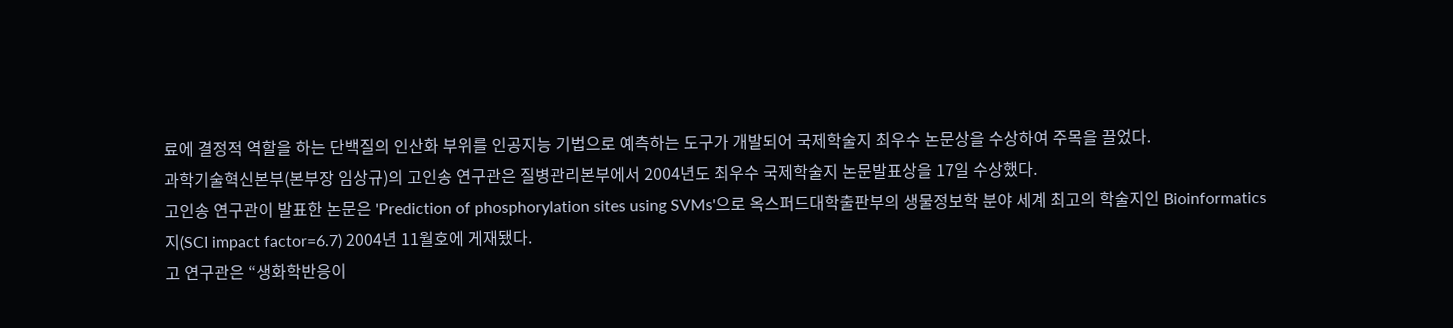료에 결정적 역할을 하는 단백질의 인산화 부위를 인공지능 기법으로 예측하는 도구가 개발되어 국제학술지 최우수 논문상을 수상하여 주목을 끌었다.
과학기술혁신본부(본부장 임상규)의 고인송 연구관은 질병관리본부에서 2004년도 최우수 국제학술지 논문발표상을 17일 수상했다.
고인송 연구관이 발표한 논문은 'Prediction of phosphorylation sites using SVMs'으로 옥스퍼드대학출판부의 생물정보학 분야 세계 최고의 학술지인 Bioinformatics지(SCI impact factor=6.7) 2004년 11월호에 게재됐다.
고 연구관은 “생화학반응이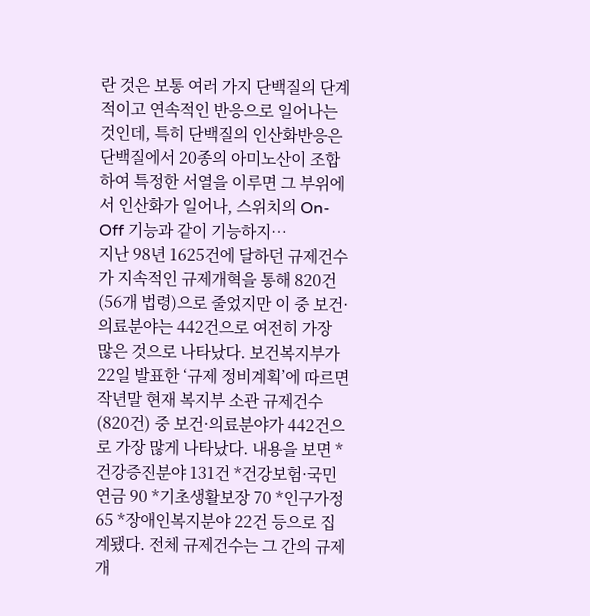란 것은 보통 여러 가지 단백질의 단계적이고 연속적인 반응으로 일어나는 것인데, 특히 단백질의 인산화반응은 단백질에서 20종의 아미노산이 조합하여 특정한 서열을 이루면 그 부위에서 인산화가 일어나, 스위치의 On-Off 기능과 같이 기능하지…
지난 98년 1625건에 달하던 규제건수가 지속적인 규제개혁을 통해 820건(56개 법령)으로 줄었지만 이 중 보건·의료분야는 442건으로 여전히 가장 많은 것으로 나타났다. 보건복지부가 22일 발표한 ‘규제 정비계획’에 따르면 작년말 현재 복지부 소관 규제건수(820건) 중 보건·의료분야가 442건으로 가장 많게 나타났다. 내용을 보면 *건강증진분야 131건 *건강보험·국민연금 90 *기초생활보장 70 *인구가정 65 *장애인복지분야 22건 등으로 집계됐다. 전체 규제건수는 그 간의 규제개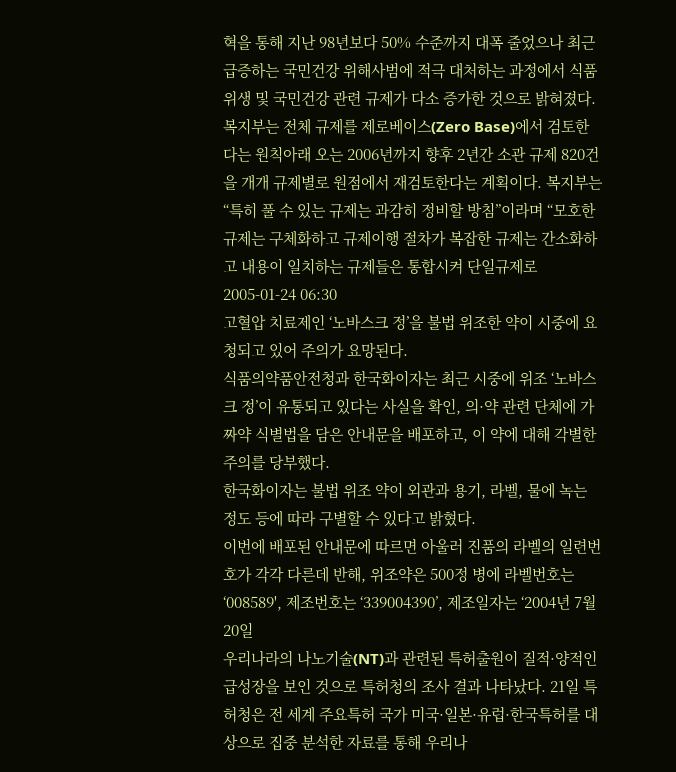혁을 통해 지난 98년보다 50% 수준까지 대폭 줄었으나 최근 급증하는 국민건강 위해사범에 적극 대처하는 과정에서 식품위생 및 국민건강 관련 규제가 다소 증가한 것으로 밝혀졌다. 복지부는 전체 규제를 제로베이스(Zero Base)에서 검토한다는 원칙아래 오는 2006년까지 향후 2년간 소관 규제 820건을 개개 규제별로 원점에서 재검토한다는 계획이다. 복지부는 “특히 풀 수 있는 규제는 과감히 정비할 방침”이라며 “모호한 규제는 구체화하고 규제이행 절차가 복잡한 규제는 간소화하고 내용이 일치하는 규제들은 통합시켜 단일규제로
2005-01-24 06:30
고혈압 치료제인 ‘노바스크 정’을 불법 위조한 약이 시중에 요청되고 있어 주의가 요망된다.
식품의약품안전청과 한국화이자는 최근 시중에 위조 ‘노바스크 정’이 유통되고 있다는 사실을 확인, 의·약 관련 단체에 가짜약 식별법을 담은 안내문을 배포하고, 이 약에 대해 각별한 주의를 당부했다.
한국화이자는 불법 위조 약이 외관과 용기, 라벨, 물에 녹는 정도 등에 따라 구별할 수 있다고 밝혔다.
이번에 배포된 안내문에 따르면 아울러 진품의 라벨의 일련번호가 각각 다른데 반해, 위조약은 500정 병에 라벨번호는 ‘008589', 제조번호는 ‘339004390’, 제조일자는 ‘2004년 7월 20일
우리나라의 나노기술(NT)과 관련된 특허출원이 질적·양적인 급성장을 보인 것으로 특허청의 조사 결과 나타났다. 21일 특허청은 전 세계 주요특허 국가 미국·일본·유럽·한국특허를 대상으로 집중 분석한 자료를 통해 우리나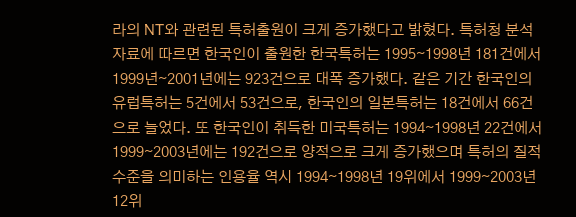라의 NT와 관련된 특허출원이 크게 증가했다고 밝혔다. 특허청 분석자료에 따르면 한국인이 출원한 한국특허는 1995∼1998년 181건에서 1999년∼2001년에는 923건으로 대폭 증가했다. 같은 기간 한국인의 유럽특허는 5건에서 53건으로, 한국인의 일본특허는 18건에서 66건으로 늘었다. 또 한국인이 취득한 미국특허는 1994∼1998년 22건에서 1999∼2003년에는 192건으로 양적으로 크게 증가했으며 특허의 질적 수준을 의미하는 인용율 역시 1994∼1998년 19위에서 1999∼2003년 12위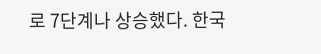로 7단계나 상승했다. 한국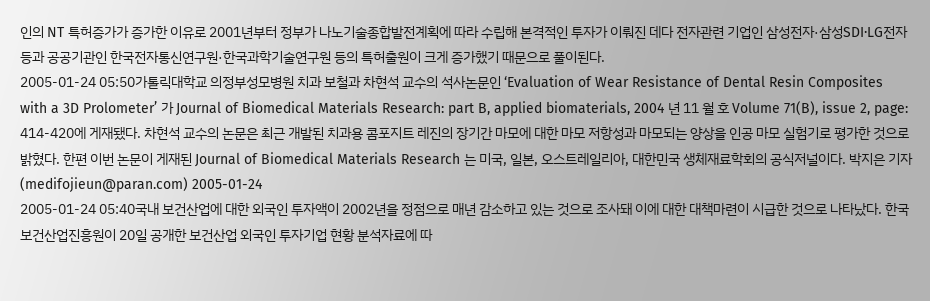인의 NT 특허증가가 증가한 이유로 2001년부터 정부가 나노기술종합발전계획에 따라 수립해 본격적인 투자가 이뤄진 데다 전자관련 기업인 삼성전자·삼성SDI·LG전자 등과 공공기관인 한국전자통신연구원·한국과학기술연구원 등의 특허출원이 크게 증가했기 때문으로 풀이된다.
2005-01-24 05:50가톨릭대학교 의정부성모병원 치과 보철과 차현석 교수의 석사논문인 ‘Evaluation of Wear Resistance of Dental Resin Composites with a 3D Prolometer’ 가 Journal of Biomedical Materials Research: part B, applied biomaterials, 2004 년 11 월 호 Volume 71(B), issue 2, page: 414-420에 게재됐다. 차현석 교수의 논문은 최근 개발된 치과용 콤포지트 레진의 장기간 마모에 대한 마모 저항성과 마모되는 양상을 인공 마모 실험기로 평가한 것으로 밝혔다. 한편 이번 논문이 게재된 Journal of Biomedical Materials Research 는 미국, 일본, 오스트레일리아, 대한민국 생체재료학회의 공식저널이다. 박지은 기자 (medifojieun@paran.com) 2005-01-24
2005-01-24 05:40국내 보건산업에 대한 외국인 투자액이 2002년을 정점으로 매년 감소하고 있는 것으로 조사돼 이에 대한 대책마련이 시급한 것으로 나타났다. 한국보건산업진흥원이 20일 공개한 보건산업 외국인 투자기업 현황 분석자료에 따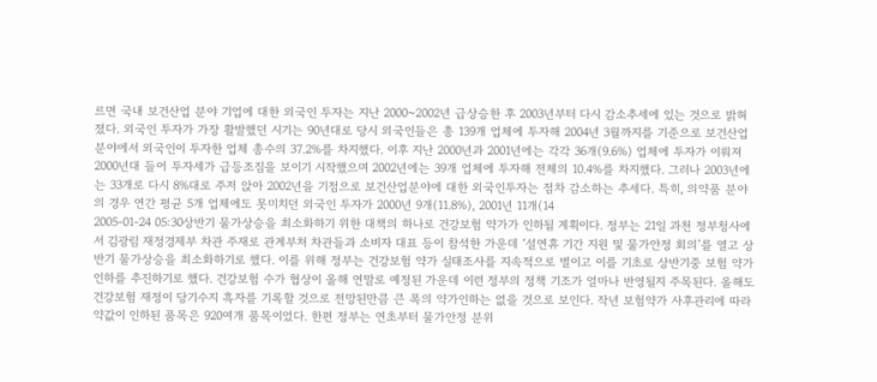르면 국내 보건산업 분야 기업에 대한 외국인 투자는 지난 2000~2002년 급상승한 후 2003년부터 다시 감소추세에 있는 것으로 밝혀졌다. 외국인 투자가 가장 활발했던 시기는 90년대로 당시 외국인들은 총 139개 업체에 투자해 2004년 3월까지를 기준으로 보건산업분야에서 외국인이 투자한 업체 총수의 37.2%를 차지했다. 이후 지난 2000년과 2001년에는 각각 36개(9.6%) 업체에 투자가 이뤄져 2000년대 들어 투자세가 급등조짐을 보이기 시작했으며 2002년에는 39개 업체에 투자해 전체의 10.4%를 차지했다. 그러나 2003년에는 33개로 다시 8%대로 주저 앉아 2002년을 기점으로 보건산업분야에 대한 외국인투자는 점차 감소하는 추세다. 특히, 의약품 분야의 경우 연간 평균 5개 업체에도 못미치던 외국인 투자가 2000년 9개(11.8%), 2001년 11개(14
2005-01-24 05:30상반기 물가상승을 최소화하기 위한 대책의 하나로 건강보험 약가가 인하될 계획이다. 정부는 21일 과천 정부청사에서 김광림 재정경제부 차관 주재로 관계부처 차관들과 소비자 대표 등이 참석한 가운데 ‘설연휴 기간 지원 및 물가안정 회의’를 열고 상반기 물가상승을 최소화하기로 했다. 이를 위해 정부는 건강보험 약가 실태조사를 지속적으로 벌이고 이를 기초로 상반기중 보험 약가인하를 추진하기로 했다. 건강보험 수가 협상이 올해 연말로 예정된 가운데 이런 정부의 정책 기조가 얼마나 반영될지 주목된다. 올해도 건강보험 재정이 당기수지 흑자를 기록할 것으로 전망된만큼 큰 폭의 약가인하는 없을 것으로 보인다. 작년 보험약가 사후관리에 따라 약값이 인하된 품목은 920여개 품목이었다. 한편 정부는 연초부터 물가안정 분위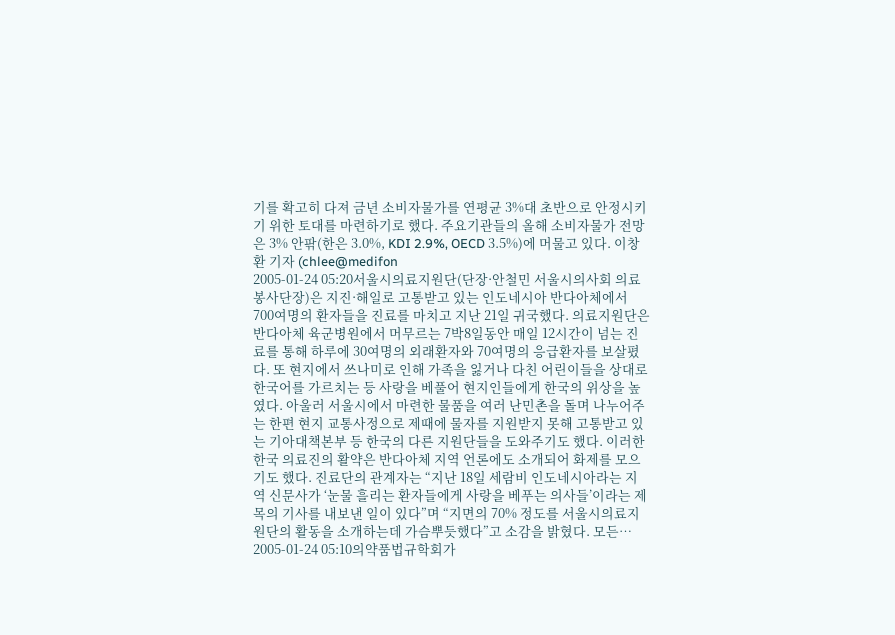기를 확고히 다져 금년 소비자물가를 연평균 3%대 초반으로 안정시키기 위한 토대를 마련하기로 했다. 주요기관들의 올해 소비자물가 전망은 3% 안팎(한은 3.0%, KDI 2.9%, OECD 3.5%)에 머물고 있다. 이창환 기자 (chlee@medifon
2005-01-24 05:20서울시의료지원단(단장·안철민 서울시의사회 의료봉사단장)은 지진·해일로 고통받고 있는 인도네시아 반다아체에서 700여명의 환자들을 진료를 마치고 지난 21일 귀국했다. 의료지원단은 반다아체 육군병원에서 머무르는 7박8일동안 매일 12시간이 넘는 진료를 통해 하루에 30여명의 외래환자와 70여명의 응급환자를 보살폈다. 또 현지에서 쓰나미로 인해 가족을 잃거나 다친 어린이들을 상대로 한국어를 가르치는 등 사랑을 베풀어 현지인들에게 한국의 위상을 높였다. 아울러 서울시에서 마련한 물품을 여러 난민촌을 돌며 나누어주는 한편 현지 교통사정으로 제때에 물자를 지원받지 못해 고통받고 있는 기아대책본부 등 한국의 다른 지원단들을 도와주기도 했다. 이러한 한국 의료진의 활약은 반다아체 지역 언론에도 소개되어 화제를 모으기도 했다. 진료단의 관계자는 “지난 18일 세람비 인도네시아라는 지역 신문사가 ‘눈물 흘리는 환자들에게 사랑을 베푸는 의사들’이라는 제목의 기사를 내보낸 일이 있다”며 “지면의 70% 정도를 서울시의료지원단의 활동을 소개하는데 가슴뿌듯했다”고 소감을 밝혔다. 모든…
2005-01-24 05:10의약품법규학회가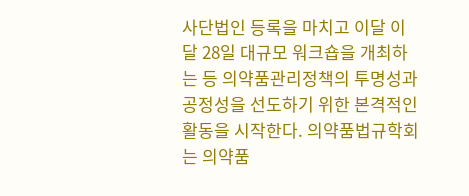사단법인 등록을 마치고 이달 이달 28일 대규모 워크숍을 개최하는 등 의약품관리정책의 투명성과 공정성을 선도하기 위한 본격적인 활동을 시작한다. 의약품법규학회는 의약품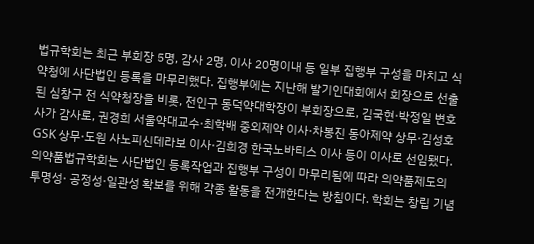법규학회는 최근 부회장 5명, 감사 2명, 이사 20명이내 등 일부 집행부 구성을 마치고 식약청에 사단법인 등록을 마무리했다. 집행부에는 지난해 발기인대회에서 회장으로 선출된 심창구 전 식약청장을 비롯, 전인구 동덕약대학장이 부회장으로, 김국현·박정일 변호사가 감사로, 권경희 서울약대교수·최학배 중외제약 이사·차봉진 동아제약 상무·김성호 GSK 상무·도원 사노피신데라보 이사·김희경 한국노바티스 이사 등이 이사로 선임됐다. 의약품법규학회는 사단법인 등록작업과 집행부 구성이 마무리됨에 따라 의약품제도의 투명성· 공정성·일관성 확보를 위해 각종 활동을 전개한다는 방침이다. 학회는 창립 기념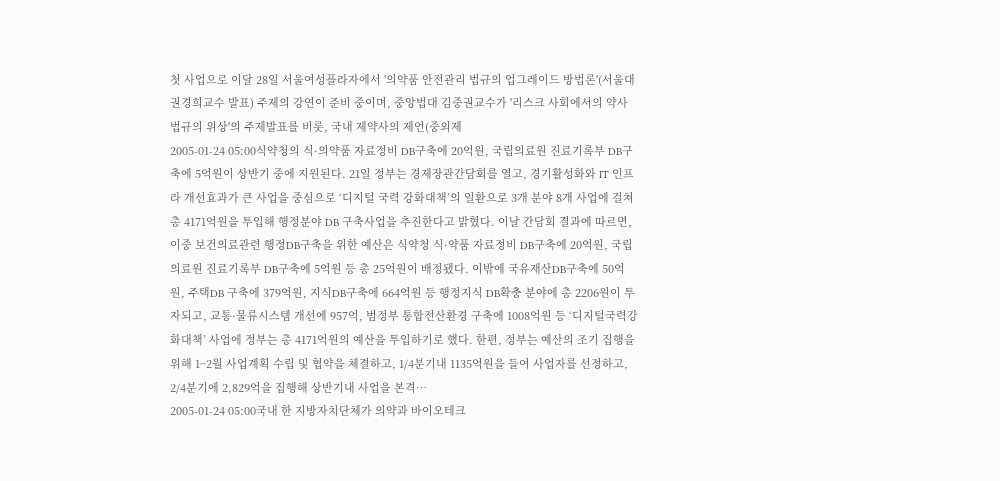첫 사업으로 이달 28일 서울여성플라자에서 '의약품 안전관리 법규의 업그레이드 방법론'(서울대 권경희교수 발표) 주제의 강연이 준비 중이며, 중앙법대 김중권교수가 '리스크 사회에서의 약사법규의 위상'의 주제발표를 비롯, 국내 제약사의 제언(중외제
2005-01-24 05:00식약청의 식·의약품 자료정비 DB구축에 20억원, 국립의료원 진료기록부 DB구축에 5억원이 상반기 중에 지원된다. 21일 정부는 경제장관간담회를 열고, 경기활성화와 IT 인프라 개선효과가 큰 사업을 중심으로 ‘디지털 국력 강화대책’의 일환으로 3개 분야 8개 사업에 걸쳐 총 4171억원을 투입해 행정분야 DB 구축사업을 추진한다고 밝혔다. 이날 간담회 결과에 따르면, 이중 보건의료관련 행정DB구축을 위한 예산은 식약청 식·약품 자료정비 DB구축에 20억원, 국립의료원 진료기록부 DB구축에 5억원 등 총 25억원이 배정됐다. 이밖에 국유재산DB구축에 50억원, 주택DB 구축에 379억원, 지식DB구축에 664억원 등 행정지식 DB확충 분야에 총 2206원이 투자되고, 교통·물류시스템 개선에 957억, 범정부 통합전산환경 구축에 1008억원 등 ‘디지털국력강화대책’ 사업에 정부는 총 4171억원의 예산을 투입하기로 했다. 한편, 정부는 예산의 조기 집행을 위해 1~2월 사업계획 수립 및 협약을 체결하고, 1/4분기내 1135억원을 들여 사업자를 선정하고, 2/4분기에 2,829억을 집행해 상반기내 사업을 본격…
2005-01-24 05:00국내 한 지방자치단체가 의약과 바이오테크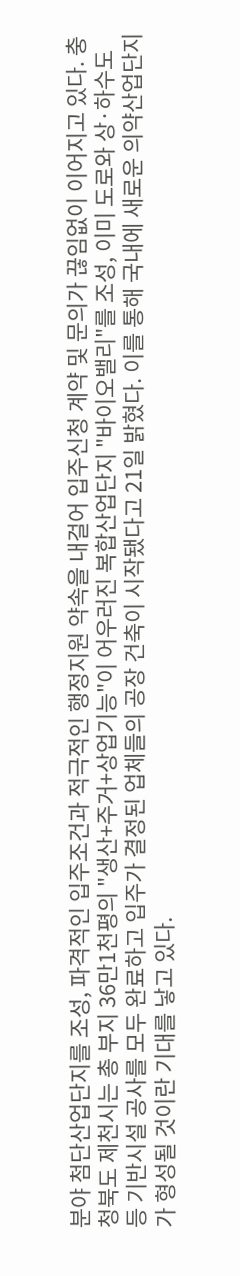분야 첨단산업단지를 조성, 파격적인 입주조건과 적극적인 행정지원 약속을 내걸어 입주신청 계약 및 문의가 끊임없이 이어지고 있다. 충청북도 제천시는 총 부지 36만1천평의 "생산+주거+상업기능"이 어우러진 복합산업단지 "바이오밸리"를 조성, 이미 도로와 상·하수도 등 기반시설 공사를 모두 완료하고 입주가 결정된 업체들의 공장 건축이 시작됐다고 21일 밝혔다. 이를 통해 국내에 새로운 의약산업단지가 형성될 것이란 기대를 낳고 있다.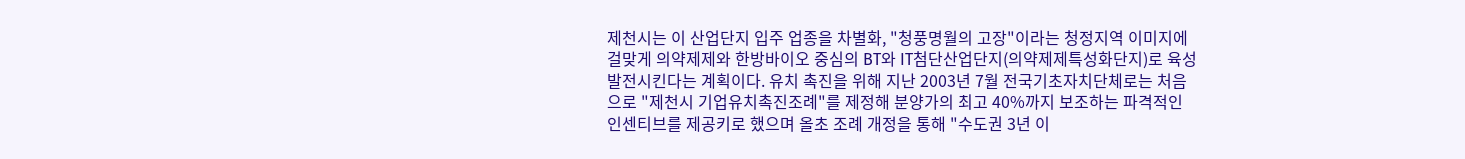제천시는 이 산업단지 입주 업종을 차별화, "청풍명월의 고장"이라는 청정지역 이미지에 걸맞게 의약제제와 한방바이오 중심의 BT와 IT첨단산업단지(의약제제특성화단지)로 육성 발전시킨다는 계획이다. 유치 촉진을 위해 지난 2003년 7월 전국기초자치단체로는 처음으로 "제천시 기업유치촉진조례"를 제정해 분양가의 최고 40%까지 보조하는 파격적인 인센티브를 제공키로 했으며 올초 조례 개정을 통해 "수도권 3년 이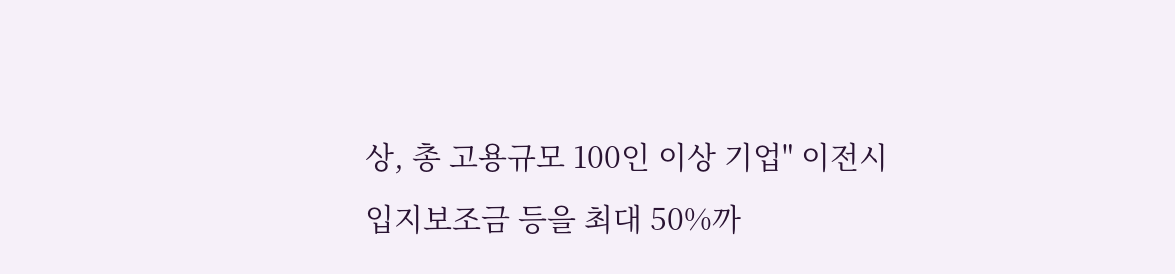상, 총 고용규모 100인 이상 기업" 이전시 입지보조금 등을 최대 50%까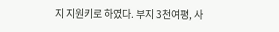지 지원키로 하였다. 부지 3천여평, 사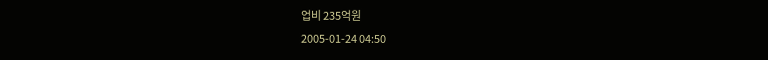업비 235억원
2005-01-24 04:50